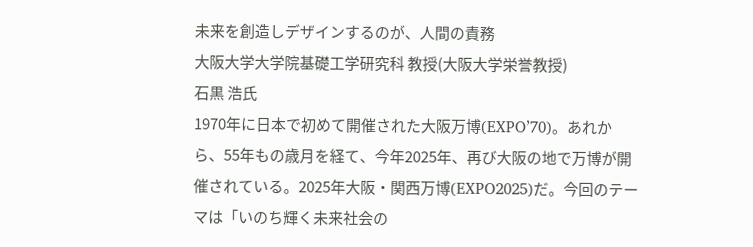未来を創造しデザインするのが、人間の責務
大阪大学大学院基礎工学研究科 教授(大阪大学栄誉教授)
石黒 浩氏
1970年に日本で初めて開催された大阪万博(EXPO’70)。あれから、55年もの歳月を経て、今年2025年、再び大阪の地で万博が開催されている。2025年大阪・関西万博(EXPO2025)だ。今回のテーマは「いのち輝く未来社会の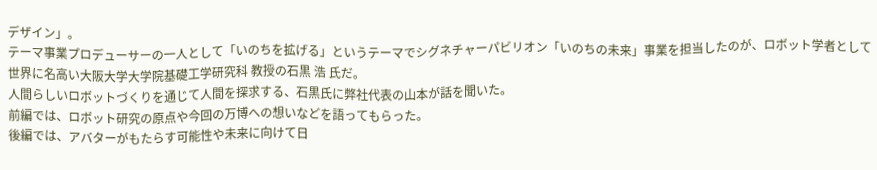デザイン」。
テーマ事業プロデューサーの一人として「いのちを拡げる」というテーマでシグネチャーパビリオン「いのちの未来」事業を担当したのが、ロボット学者として世界に名高い大阪大学大学院基礎工学研究科 教授の石黒 浩 氏だ。
人間らしいロボットづくりを通じて人間を探求する、石黒氏に弊社代表の山本が話を聞いた。
前編では、ロボット研究の原点や今回の万博への想いなどを語ってもらった。
後編では、アバターがもたらす可能性や未来に向けて日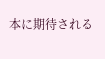本に期待される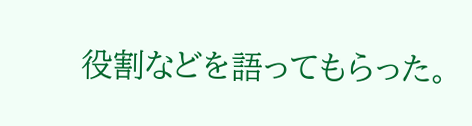役割などを語ってもらった。